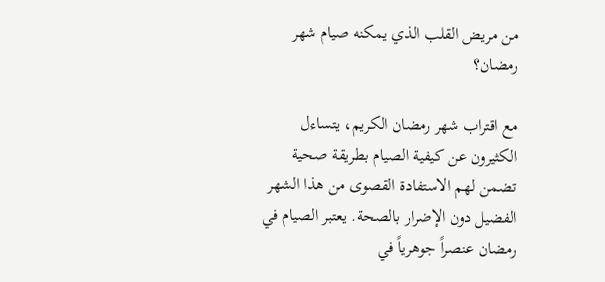من مريض القلب الذي يمكنه صيام شهر رمضان؟

مع اقتراب شهر رمضان الكريم، يتساءل الكثيرون عن كيفية الصيام بطريقة صحية تضمن لهم الاستفادة القصوى من هذا الشهر الفضيل دون الإضرار بالصحة. يعتبر الصيام في رمضان عنصراً جوهرياً في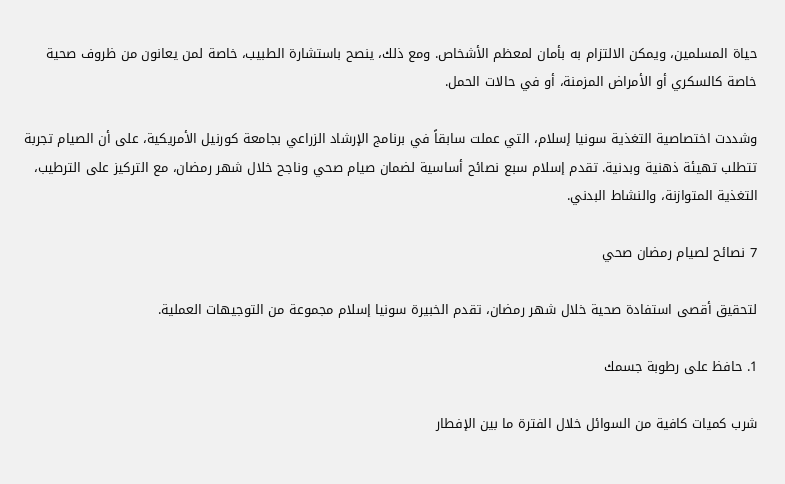حياة المسلمين، ويمكن الالتزام به بأمان لمعظم الأشخاص. ومع ذلك، ينصح باستشارة الطبيب، خاصة لمن يعانون من ظروف صحية خاصة كالسكري أو الأمراض المزمنة، أو في حالات الحمل.

وشددت اختصاصية التغذية سونيا إسلام، التي عملت سابقاً في برنامج الإرشاد الزراعي بجامعة كورنيل الأمريكية، على أن الصيام تجربة تتطلب تهيئة ذهنية وبدنية. تقدم إسلام سبع نصائح أساسية لضمان صيام صحي وناجح خلال شهر رمضان، مع التركيز على الترطيب، التغذية المتوازنة، والنشاط البدني.

7 نصائح لصيام رمضان صحي

لتحقيق أقصى استفادة صحية خلال شهر رمضان، تقدم الخبيرة سونيا إسلام مجموعة من التوجيهات العملية.

1. حافظ على رطوبة جسمك

شرب كميات كافية من السوائل خلال الفترة ما بين الإفطار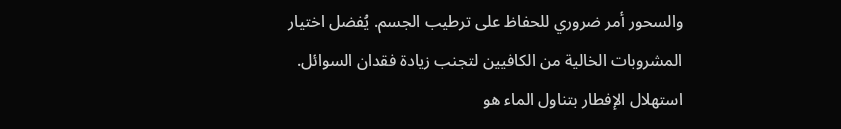والسحور أمر ضروري للحفاظ على ترطيب الجسم. يُفضل اختيار المشروبات الخالية من الكافيين لتجنب زيادة فقدان السوائل. استهلال الإفطار بتناول الماء هو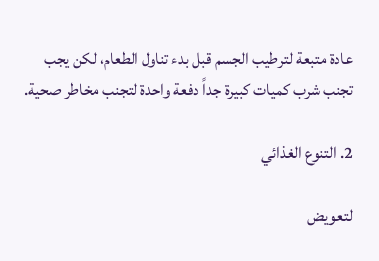عادة متبعة لترطيب الجسم قبل بدء تناول الطعام، لكن يجب تجنب شرب كميات كبيرة جداً دفعة واحدة لتجنب مخاطر صحية.

2. التنوع الغذائي

لتعويض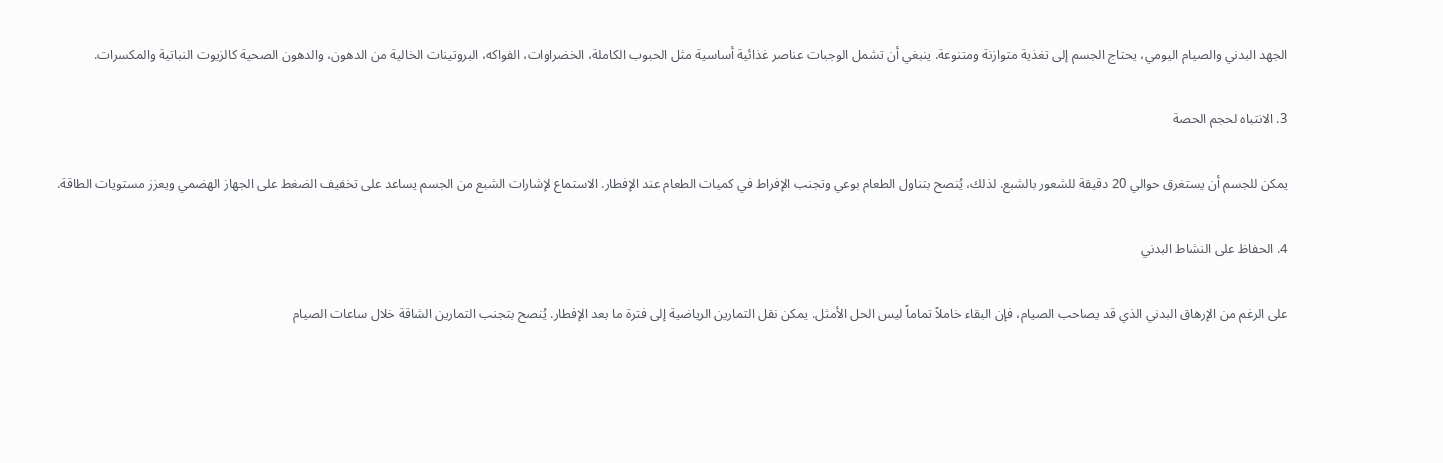الجهد البدني والصيام اليومي، يحتاج الجسم إلى تغذية متوازنة ومتنوعة. ينبغي أن تشمل الوجبات عناصر غذائية أساسية مثل الحبوب الكاملة، الخضراوات، الفواكه، البروتينات الخالية من الدهون، والدهون الصحية كالزيوت النباتية والمكسرات.

3. الانتباه لحجم الحصة

يمكن للجسم أن يستغرق حوالي 20 دقيقة للشعور بالشبع. لذلك، يُنصح بتناول الطعام بوعي وتجنب الإفراط في كميات الطعام عند الإفطار. الاستماع لإشارات الشبع من الجسم يساعد على تخفيف الضغط على الجهاز الهضمي ويعزز مستويات الطاقة.

4. الحفاظ على النشاط البدني

على الرغم من الإرهاق البدني الذي قد يصاحب الصيام، فإن البقاء خاملاً تماماً ليس الحل الأمثل. يمكن نقل التمارين الرياضية إلى فترة ما بعد الإفطار. يُنصح بتجنب التمارين الشاقة خلال ساعات الصيام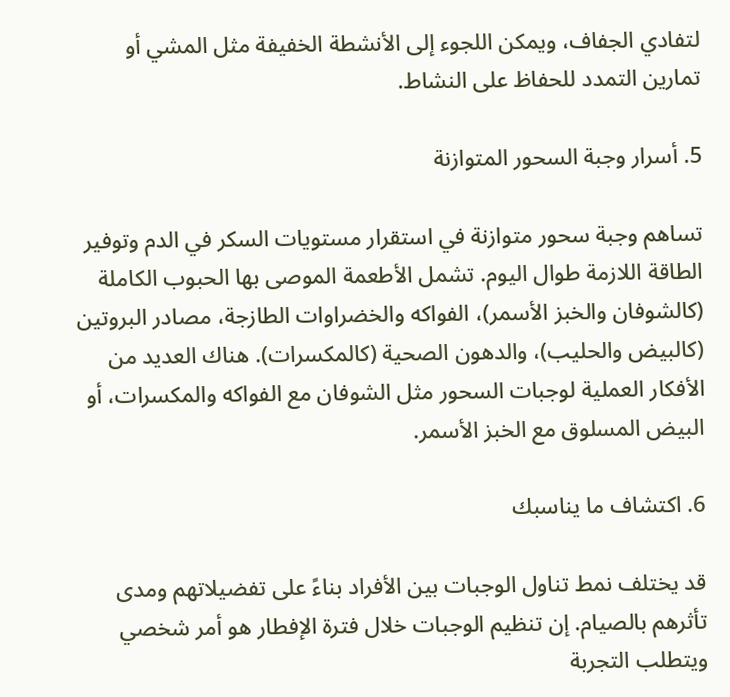لتفادي الجفاف، ويمكن اللجوء إلى الأنشطة الخفيفة مثل المشي أو تمارين التمدد للحفاظ على النشاط.

5. أسرار وجبة السحور المتوازنة

تساهم وجبة سحور متوازنة في استقرار مستويات السكر في الدم وتوفير الطاقة اللازمة طوال اليوم. تشمل الأطعمة الموصى بها الحبوب الكاملة (كالشوفان والخبز الأسمر)، الفواكه والخضراوات الطازجة، مصادر البروتين (كالبيض والحليب)، والدهون الصحية (كالمكسرات). هناك العديد من الأفكار العملية لوجبات السحور مثل الشوفان مع الفواكه والمكسرات، أو البيض المسلوق مع الخبز الأسمر.

6. اكتشاف ما يناسبك

قد يختلف نمط تناول الوجبات بين الأفراد بناءً على تفضيلاتهم ومدى تأثرهم بالصيام. إن تنظيم الوجبات خلال فترة الإفطار هو أمر شخصي ويتطلب التجربة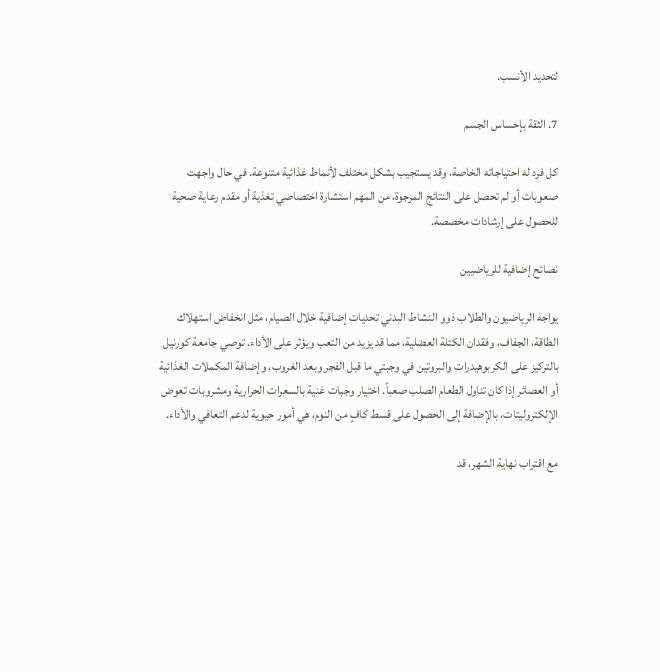لتحديد الأنسب.

7. الثقة بإحساس الجسم

كل فرد له احتياجاته الخاصة، وقد يستجيب بشكل مختلف لأنماط غذائية متنوعة. في حال واجهت صعوبات أو لم تحصل على النتائج المرجوة، من المهم استشارة اختصاصي تغذية أو مقدم رعاية صحية للحصول على إرشادات مخصصة.

نصائح إضافية للرياضيين

يواجه الرياضيون والطلاب ذوو النشاط البدني تحديات إضافية خلال الصيام، مثل انخفاض استهلاك الطاقة، الجفاف، وفقدان الكتلة العضلية، مما قد يزيد من التعب ويؤثر على الأداء. توصي جامعة كورنيل بالتركيز على الكربوهيدرات والبروتين في وجبتي ما قبل الفجر وبعد الغروب، وإضافة المكملات الغذائية أو العصائر إذا كان تناول الطعام الصلب صعباً. اختيار وجبات غنية بالسعرات الحرارية ومشروبات تعوض الإلكتروليتات، بالإضافة إلى الحصول على قسط كافٍ من النوم، هي أمور حيوية لدعم التعافي والأداء.

مع اقتراب نهاية الشهر، قد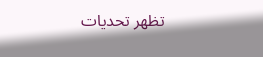تظهر تحديات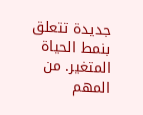جديدة تتعلق بنمط الحياة المتغير. من المهم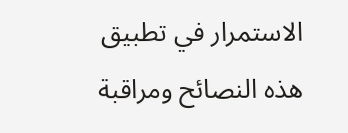الاستمرار في تطبيق هذه النصائح ومراقبة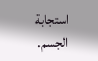استجابة الجسم.